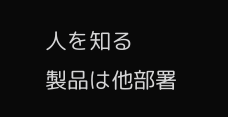人を知る
製品は他部署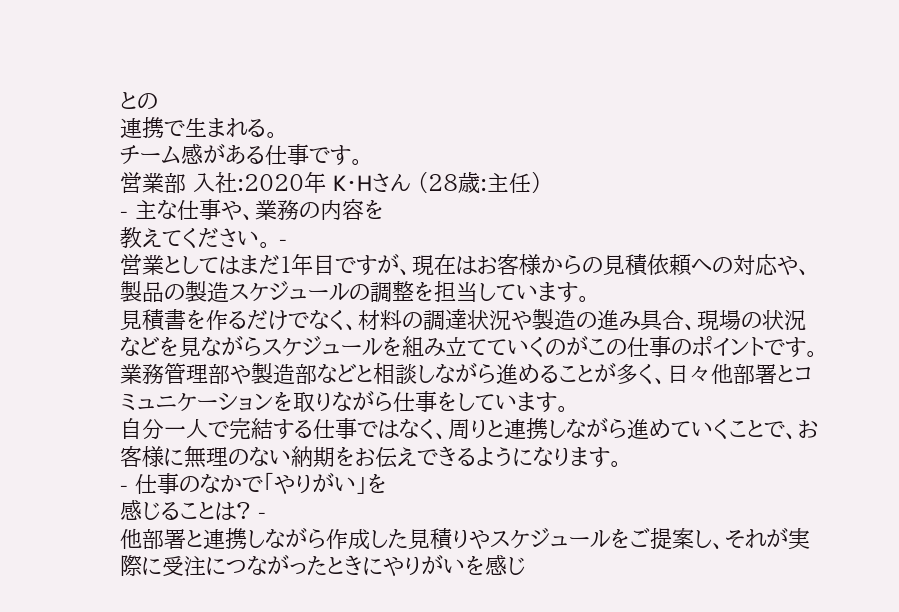との
連携で生まれる。
チーム感がある仕事です。
営業部 入社:2020年 K・Hさん (28歳:主任)
- 主な仕事や、業務の内容を
教えてください。 -
営業としてはまだ1年目ですが、現在はお客様からの見積依頼への対応や、製品の製造スケジュールの調整を担当しています。
見積書を作るだけでなく、材料の調達状況や製造の進み具合、現場の状況などを見ながらスケジュールを組み立てていくのがこの仕事のポイントです。業務管理部や製造部などと相談しながら進めることが多く、日々他部署とコミュニケーションを取りながら仕事をしています。
自分一人で完結する仕事ではなく、周りと連携しながら進めていくことで、お客様に無理のない納期をお伝えできるようになります。
- 仕事のなかで「やりがい」を
感じることは? -
他部署と連携しながら作成した見積りやスケジュールをご提案し、それが実際に受注につながったときにやりがいを感じ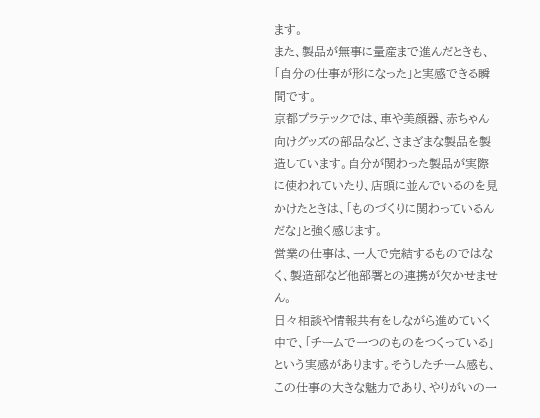ます。
また、製品が無事に量産まで進んだときも、「自分の仕事が形になった」と実感できる瞬間です。
京都プラテックでは、車や美顔器、赤ちゃん向けグッズの部品など、さまざまな製品を製造しています。自分が関わった製品が実際に使われていたり、店頭に並んでいるのを見かけたときは、「ものづくりに関わっているんだな」と強く感じます。
営業の仕事は、一人で完結するものではなく、製造部など他部署との連携が欠かせません。
日々相談や情報共有をしながら進めていく中で、「チームで一つのものをつくっている」という実感があります。そうしたチーム感も、この仕事の大きな魅力であり、やりがいの一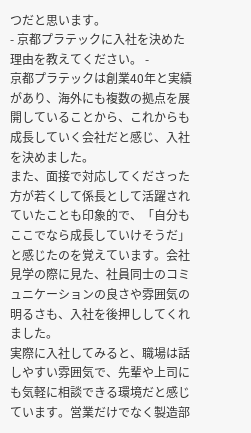つだと思います。
- 京都プラテックに入社を決めた
理由を教えてください。 -
京都プラテックは創業40年と実績があり、海外にも複数の拠点を展開していることから、これからも成長していく会社だと感じ、入社を決めました。
また、面接で対応してくださった方が若くして係長として活躍されていたことも印象的で、「自分もここでなら成長していけそうだ」と感じたのを覚えています。会社見学の際に見た、社員同士のコミュニケーションの良さや雰囲気の明るさも、入社を後押ししてくれました。
実際に入社してみると、職場は話しやすい雰囲気で、先輩や上司にも気軽に相談できる環境だと感じています。営業だけでなく製造部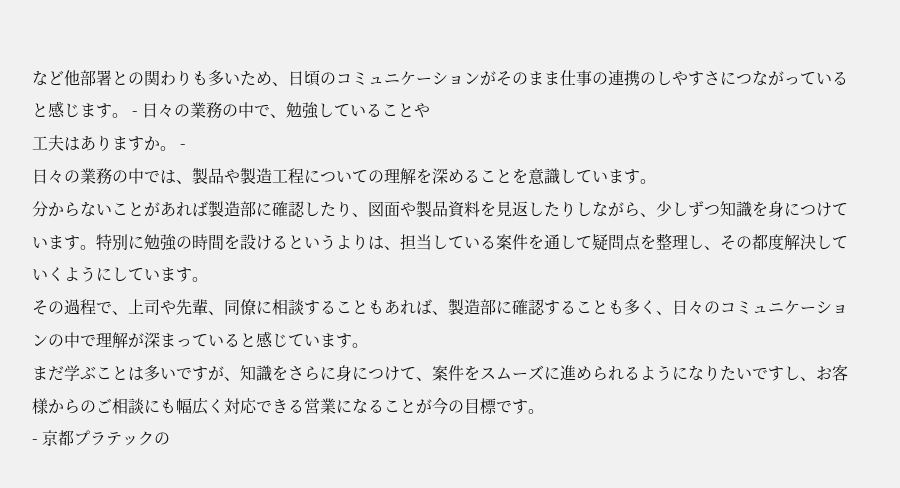など他部署との関わりも多いため、日頃のコミュニケーションがそのまま仕事の連携のしやすさにつながっていると感じます。 - 日々の業務の中で、勉強していることや
工夫はありますか。 -
日々の業務の中では、製品や製造工程についての理解を深めることを意識しています。
分からないことがあれば製造部に確認したり、図面や製品資料を見返したりしながら、少しずつ知識を身につけています。特別に勉強の時間を設けるというよりは、担当している案件を通して疑問点を整理し、その都度解決していくようにしています。
その過程で、上司や先輩、同僚に相談することもあれば、製造部に確認することも多く、日々のコミュニケーションの中で理解が深まっていると感じています。
まだ学ぶことは多いですが、知識をさらに身につけて、案件をスムーズに進められるようになりたいですし、お客様からのご相談にも幅広く対応できる営業になることが今の目標です。
- 京都プラテックの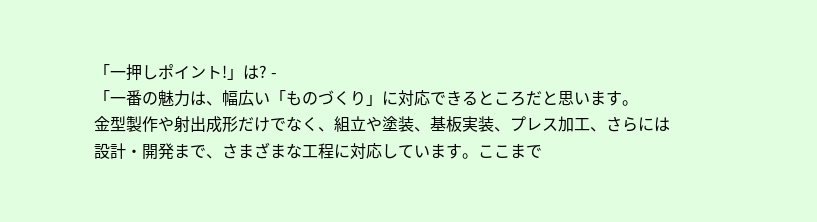「一押しポイント!」は? -
「一番の魅力は、幅広い「ものづくり」に対応できるところだと思います。
金型製作や射出成形だけでなく、組立や塗装、基板実装、プレス加工、さらには設計・開発まで、さまざまな工程に対応しています。ここまで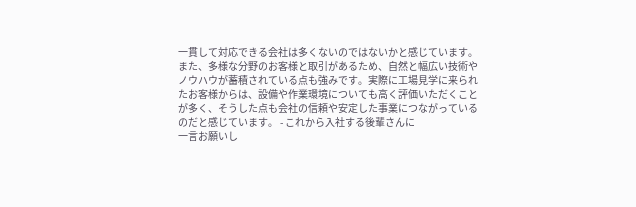一貫して対応できる会社は多くないのではないかと感じています。
また、多様な分野のお客様と取引があるため、自然と幅広い技術やノウハウが蓄積されている点も強みです。実際に工場見学に来られたお客様からは、設備や作業環境についても高く評価いただくことが多く、そうした点も会社の信頼や安定した事業につながっているのだと感じています。 - これから入社する後輩さんに
一言お願いし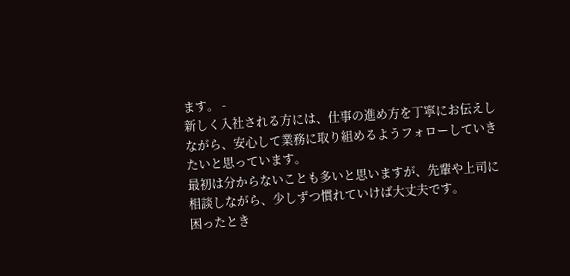ます。 -
新しく入社される方には、仕事の進め方を丁寧にお伝えしながら、安心して業務に取り組めるようフォローしていきたいと思っています。
最初は分からないことも多いと思いますが、先輩や上司に相談しながら、少しずつ慣れていけば大丈夫です。
困ったとき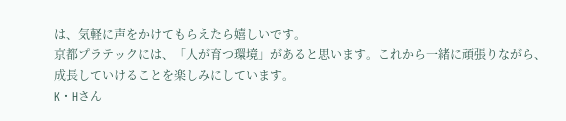は、気軽に声をかけてもらえたら嬉しいです。
京都プラテックには、「人が育つ環境」があると思います。これから一緒に頑張りながら、成長していけることを楽しみにしています。
K・Hさん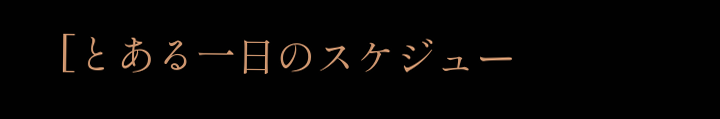[とある一日のスケジュー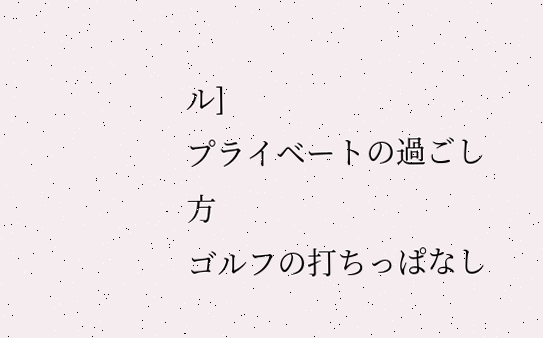ル]
プライベートの過ごし方
ゴルフの打ちっぱなし